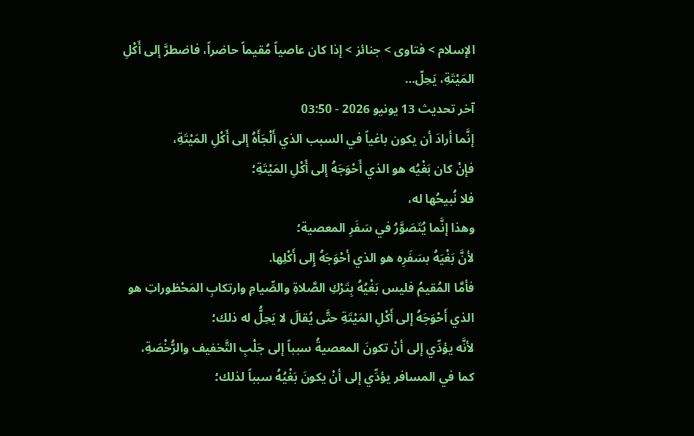الإسلام > فتاوى > جنائز > إذا كان عاصياً مُقيماً حاضراً، فاضطرَّ إلى أَكْلِ المَيْتَةِ، يَحِلّ…
آخر تحديث 13 يونيو 2026 - 03:50
إنَّما أرادَ أن يكون باغياً في السبب الذي أَلْجَأَهُ إلى أَكْلِ المَيْتَةِ،
فإنْ كان بَغْيُه هو الذي أَحْوَجَهُ إلى أَكْلِ المَيْتَةِ؛
فلا نُبيحُها له،
وهذا إنَّما يُتَصَوَّرُ في سَفَرِ المعصية؛
لأنَّ بَغْيَهُ بسَفَرِه هو الذي أحْوَجَهُ إِلى أَكْلِها.
فأمَّا المُقيمُ فليس بَغْيُهُ بِتَرْكِ الصَّلاةِ والصِّيامِ وارتكابِ المَحْظوراتِ هو الذي أَحْوَجَهُ إلى أَكْلِ المَيْتَةِ حتَّى يُقالَ لا يَحِلُّ له ذلك؛
لأنَّه يؤدِّي إلى أنْ تكونَ المعصيةُ سبباً إلى جَلْبِ التَّخفيف والرُّخْصَةِ،
كما في المسافر يؤدِّي إلى أنْ يكونَ بَغْيُهُ سبباً لذلك؛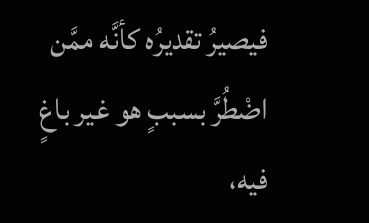فيصيرُ تقديرُه كأنَّه ممَّن اضْطُرَّ بسببٍ هو غير باغٍ فيه،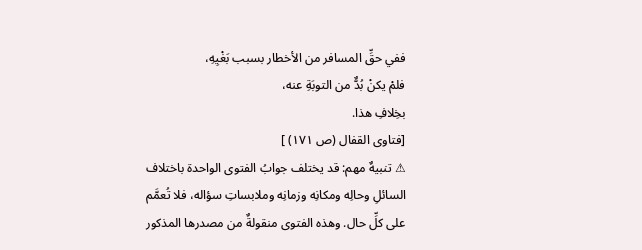ففي حقِّ المسافر من الأخطار بسبب بَغْيِهِ،
فلمْ يكنْ بُدٌّ من التوبَةِ عنه،
بخِلافِ هذا.
[فتاوى القفال (ص ١٧١) ]
⚠ تنبيهٌ مهم: قد يختلف جوابُ الفتوى الواحدة باختلاف السائلِ وحالِه ومكانِه وزمانِه وملابساتِ سؤاله، فلا تُعمَّم على كلِّ حال. وهذه الفتوى منقولةٌ من مصدرها المذكور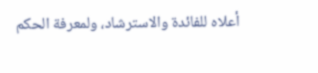أعلاه للفائدة والاسترشاد، ولمعرفة الحكم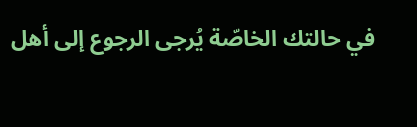في حالتك الخاصّة يُرجى الرجوع إلى أهل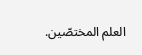العلم المختصّين.